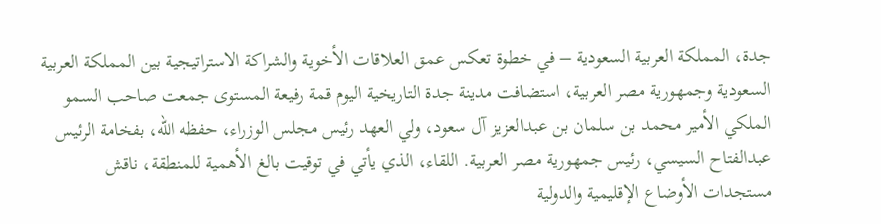جدة، المملكة العربية السعودية – في خطوة تعكس عمق العلاقات الأخوية والشراكة الاستراتيجية بين المملكة العربية السعودية وجمهورية مصر العربية، استضافت مدينة جدة التاريخية اليوم قمة رفيعة المستوى جمعت صاحب السمو الملكي الأمير محمد بن سلمان بن عبدالعزيز آل سعود، ولي العهد رئيس مجلس الوزراء، حفظه الله، بفخامة الرئيس عبدالفتاح السيسي، رئيس جمهورية مصر العربية. اللقاء، الذي يأتي في توقيت بالغ الأهمية للمنطقة، ناقش مستجدات الأوضاع الإقليمية والدولية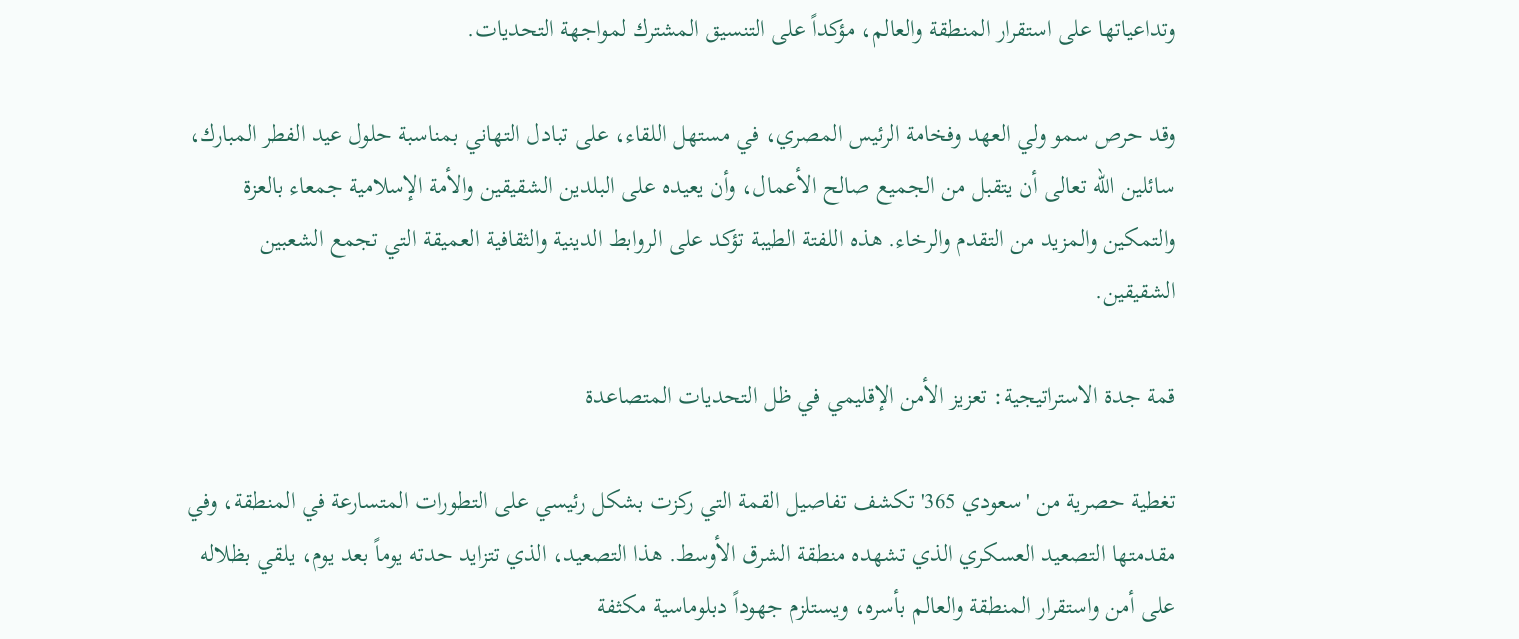وتداعياتها على استقرار المنطقة والعالم، مؤكداً على التنسيق المشترك لمواجهة التحديات.

وقد حرص سمو ولي العهد وفخامة الرئيس المصري، في مستهل اللقاء، على تبادل التهاني بمناسبة حلول عيد الفطر المبارك، سائلين الله تعالى أن يتقبل من الجميع صالح الأعمال، وأن يعيده على البلدين الشقيقين والأمة الإسلامية جمعاء بالعزة والتمكين والمزيد من التقدم والرخاء. هذه اللفتة الطيبة تؤكد على الروابط الدينية والثقافية العميقة التي تجمع الشعبين الشقيقين.

قمة جدة الاستراتيجية: تعزيز الأمن الإقليمي في ظل التحديات المتصاعدة

تغطية حصرية من 'سعودي 365' تكشف تفاصيل القمة التي ركزت بشكل رئيسي على التطورات المتسارعة في المنطقة، وفي مقدمتها التصعيد العسكري الذي تشهده منطقة الشرق الأوسط. هذا التصعيد، الذي تتزايد حدته يوماً بعد يوم، يلقي بظلاله على أمن واستقرار المنطقة والعالم بأسره، ويستلزم جهوداً دبلوماسية مكثفة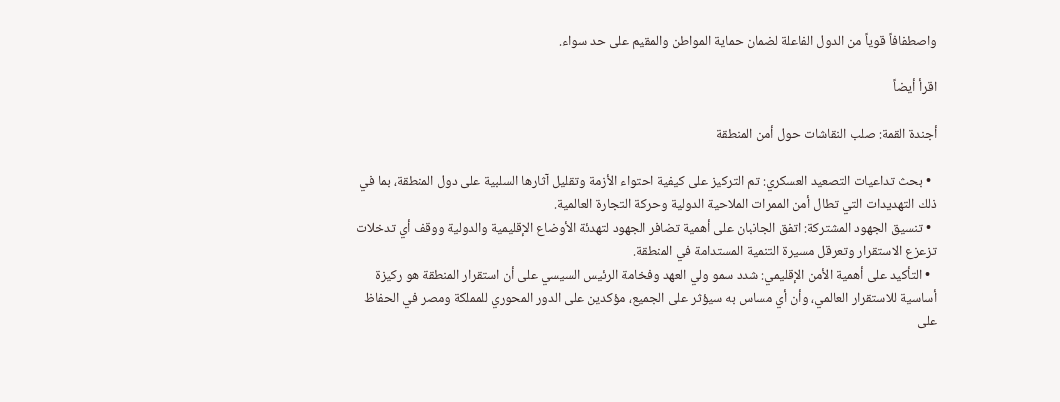واصطفافاً قوياً من الدول الفاعلة لضمان حماية المواطن والمقيم على حد سواء.

اقرأ أيضاً

أجندة القمة: صلب النقاشات حول أمن المنطقة

  • بحث تداعيات التصعيد العسكري: تم التركيز على كيفية احتواء الأزمة وتقليل آثارها السلبية على دول المنطقة، بما في ذلك التهديدات التي تطال أمن الممرات الملاحية الدولية وحركة التجارة العالمية.
  • تنسيق الجهود المشتركة: اتفق الجانبان على أهمية تضافر الجهود لتهدئة الأوضاع الإقليمية والدولية ووقف أي تدخلات تزعزع الاستقرار وتعرقل مسيرة التنمية المستدامة في المنطقة.
  • التأكيد على أهمية الأمن الإقليمي: شدد سمو ولي العهد وفخامة الرئيس السيسي على أن استقرار المنطقة هو ركيزة أساسية للاستقرار العالمي، وأن أي مساس به سيؤثر على الجميع، مؤكدين على الدور المحوري للمملكة ومصر في الحفاظ على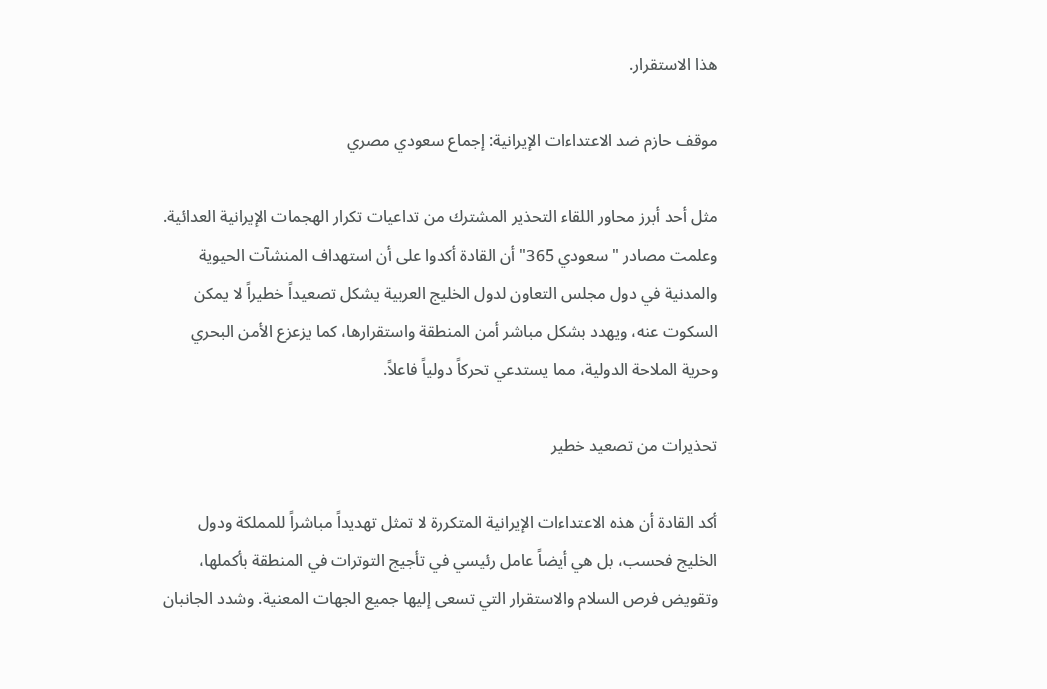هذا الاستقرار.

موقف حازم ضد الاعتداءات الإيرانية: إجماع سعودي مصري

مثل أحد أبرز محاور اللقاء التحذير المشترك من تداعيات تكرار الهجمات الإيرانية العدائية. وعلمت مصادر "سعودي 365" أن القادة أكدوا على أن استهداف المنشآت الحيوية والمدنية في دول مجلس التعاون لدول الخليج العربية يشكل تصعيداً خطيراً لا يمكن السكوت عنه، ويهدد بشكل مباشر أمن المنطقة واستقرارها، كما يزعزع الأمن البحري وحرية الملاحة الدولية، مما يستدعي تحركاً دولياً فاعلاً.

تحذيرات من تصعيد خطير

أكد القادة أن هذه الاعتداءات الإيرانية المتكررة لا تمثل تهديداً مباشراً للمملكة ودول الخليج فحسب، بل هي أيضاً عامل رئيسي في تأجيج التوترات في المنطقة بأكملها، وتقويض فرص السلام والاستقرار التي تسعى إليها جميع الجهات المعنية. وشدد الجانبان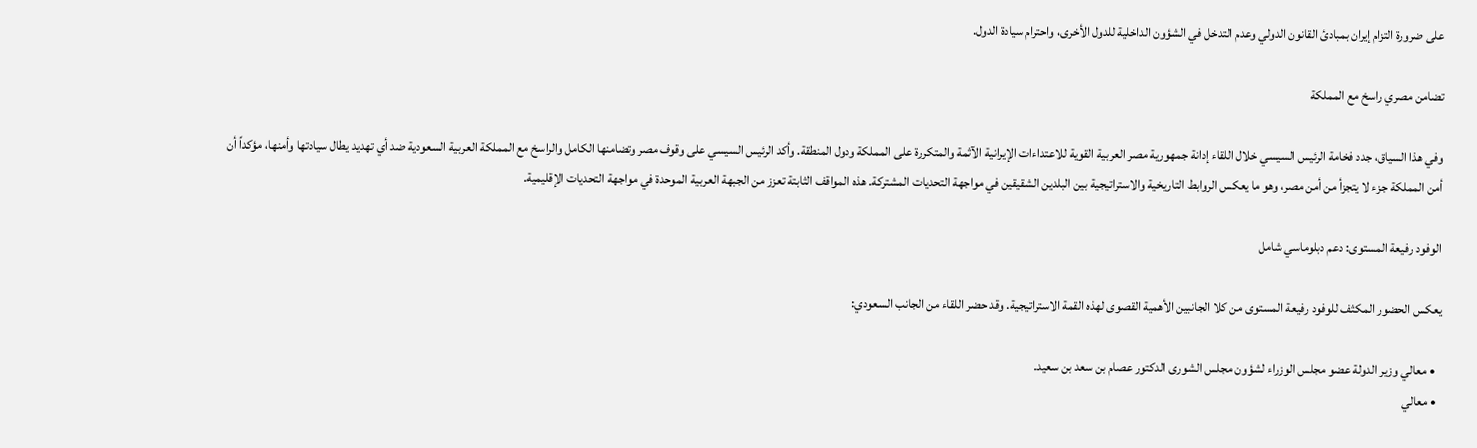على ضرورة التزام إيران بمبادئ القانون الدولي وعدم التدخل في الشؤون الداخلية للدول الأخرى، واحترام سيادة الدول.

تضامن مصري راسخ مع المملكة

وفي هذا السياق، جدد فخامة الرئيس السيسي خلال اللقاء إدانة جمهورية مصر العربية القوية للاعتداءات الإيرانية الآثمة والمتكررة على المملكة ودول المنطقة. وأكد الرئيس السيسي على وقوف مصر وتضامنها الكامل والراسخ مع المملكة العربية السعودية ضد أي تهديد يطال سيادتها وأمنها، مؤكداً أن أمن المملكة جزء لا يتجزأ من أمن مصر، وهو ما يعكس الروابط التاريخية والاستراتيجية بين البلدين الشقيقين في مواجهة التحديات المشتركة. هذه المواقف الثابتة تعزز من الجبهة العربية الموحدة في مواجهة التحديات الإقليمية.

الوفود رفيعة المستوى: دعم دبلوماسي شامل

يعكس الحضور المكثف للوفود رفيعة المستوى من كلا الجانبين الأهمية القصوى لهذه القمة الاستراتيجية. وقد حضر اللقاء من الجانب السعودي:

  • معالي وزير الدولة عضو مجلس الوزراء لشؤون مجلس الشورى الدكتور عصام بن سعد بن سعيد.
  • معالي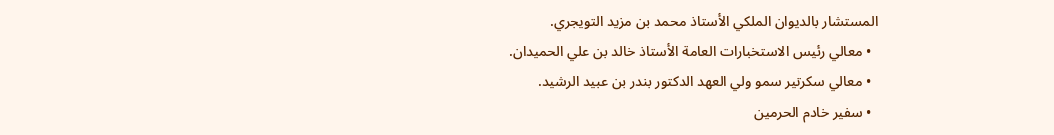المستشار بالديوان الملكي الأستاذ محمد بن مزيد التويجري.
  • معالي رئيس الاستخبارات العامة الأستاذ خالد بن علي الحميدان.
  • معالي سكرتير سمو ولي العهد الدكتور بندر بن عبيد الرشيد.
  • سفير خادم الحرمين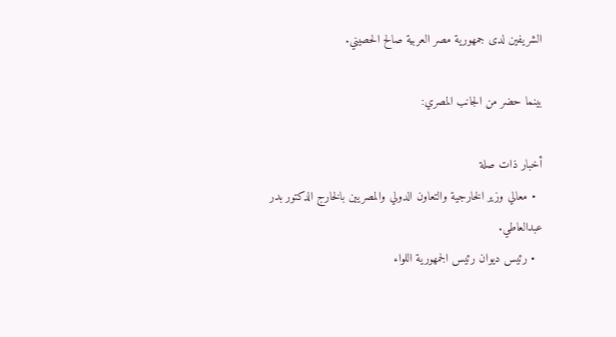الشريفين لدى جمهورية مصر العربية صالح الحصيني.

بينما حضر من الجانب المصري:

أخبار ذات صلة
  • معالي وزير الخارجية والتعاون الدولي والمصريين بالخارج الدكتور بدر عبدالعاطي.
  • رئيس ديوان رئيس الجمهورية اللواء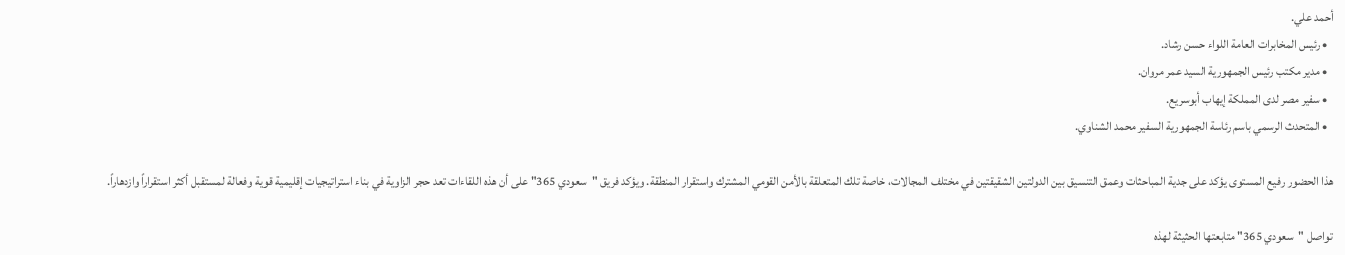أحمد علي.
  • رئيس المخابرات العامة اللواء حسن رشاد.
  • مدير مكتب رئيس الجمهورية السيد عمر مروان.
  • سفير مصر لدى المملكة إيهاب أبوسريع.
  • المتحدث الرسمي باسم رئاسة الجمهورية السفير محمد الشناوي.

هذا الحضور رفيع المستوى يؤكد على جدية المباحثات وعمق التنسيق بين الدولتين الشقيقتين في مختلف المجالات، خاصة تلك المتعلقة بالأمن القومي المشترك واستقرار المنطقة. ويؤكد فريق "سعودي 365" على أن هذه اللقاءات تعد حجر الزاوية في بناء استراتيجيات إقليمية قوية وفعالة لمستقبل أكثر استقراراً وازدهاراً.

تواصل "سعودي 365" متابعتها الحثيثة لهذه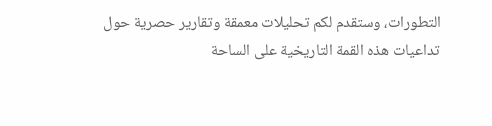التطورات، وستقدم لكم تحليلات معمقة وتقارير حصرية حول تداعيات هذه القمة التاريخية على الساحة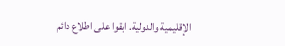الإقليمية والدولية. ابقوا على اطلاع دائم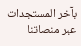بآخر المستجدات عبر منصاتنا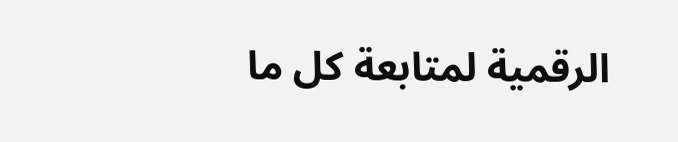الرقمية لمتابعة كل ما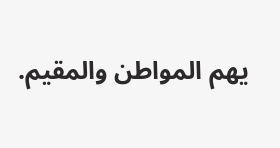يهم المواطن والمقيم.